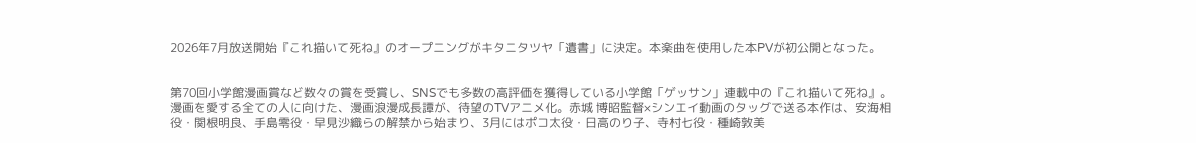2026年7月放送開始『これ描いて死ね』のオープニングがキタニタツヤ「遺書」に決定。本楽曲を使用した本PVが初公開となった。


第70回小学館漫画賞など数々の賞を受賞し、SNSでも多数の高評価を獲得している小学館「ゲッサン」連載中の『これ描いて死ね』。漫画を愛する全ての人に向けた、漫画浪漫成長譚が、待望のTVアニメ化。赤城 博昭監督×シンエイ動画のタッグで送る本作は、安海相役・関根明良、手島零役・早見沙織らの解禁から始まり、3月にはポコ太役・日高のり子、寺村七役・種崎敦美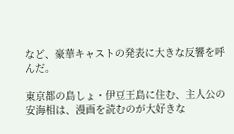など、豪華キャストの発表に大きな反響を呼んだ。

東京都の島しょ・伊豆王島に住む、主人公の安海相は、漫画を読むのが大好きな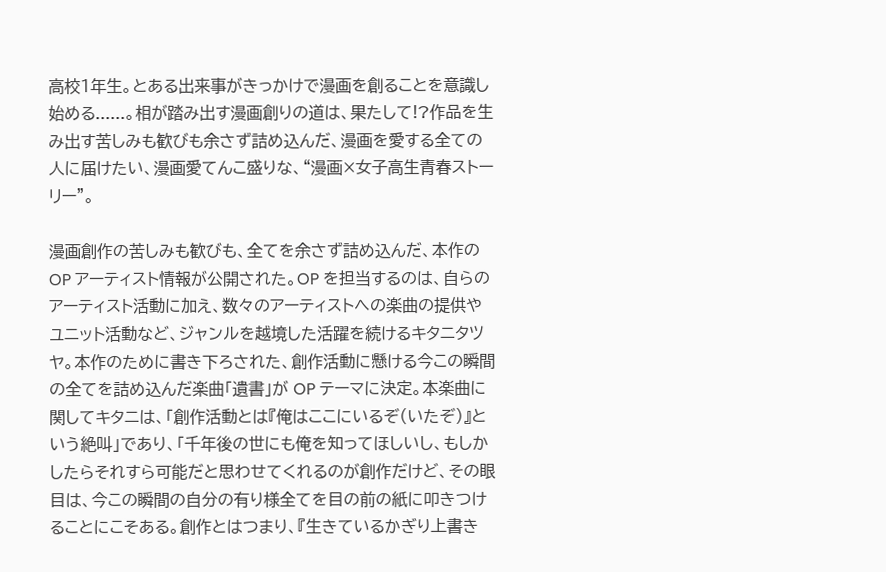高校1年生。とある出来事がきっかけで漫画を創ることを意識し始める......。相が踏み出す漫画創りの道は、果たして!?作品を生み出す苦しみも歓びも余さず詰め込んだ、漫画を愛する全ての人に届けたい、漫画愛てんこ盛りな、“漫画×女子高生青春ストーリー”。

漫画創作の苦しみも歓びも、全てを余さず詰め込んだ、本作の OP アーティスト情報が公開された。OP を担当するのは、自らのアーティスト活動に加え、数々のアーティストへの楽曲の提供やユニット活動など、ジャンルを越境した活躍を続けるキタニタツヤ。本作のために書き下ろされた、創作活動に懸ける今この瞬間の全てを詰め込んだ楽曲「遺書」が OP テーマに決定。本楽曲に関してキタニは、「創作活動とは『俺はここにいるぞ(いたぞ)』という絶叫」であり、「千年後の世にも俺を知ってほしいし、もしかしたらそれすら可能だと思わせてくれるのが創作だけど、その眼目は、今この瞬間の自分の有り様全てを目の前の紙に叩きつけることにこそある。創作とはつまり、『生きているかぎり上書き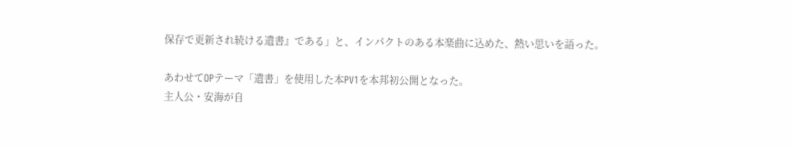保存で更新され続ける遺書』である」と、インパクトのある本楽曲に込めた、熱い思いを語った。

あわせてOPテーマ「遺書」を使用した本PV1を本邦初公開となった。
主人公・安海が自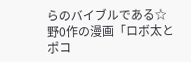らのバイブルである☆野0作の漫画「ロボ太とポコ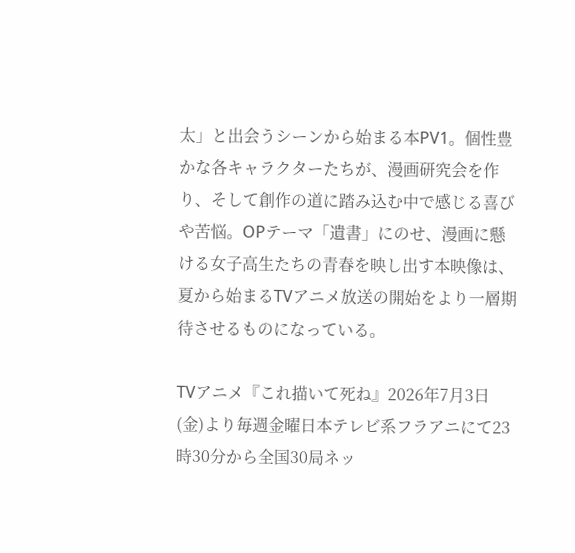太」と出会うシーンから始まる本PV1。個性豊かな各キャラクターたちが、漫画研究会を作り、そして創作の道に踏み込む中で感じる喜びや苦悩。OPテーマ「遺書」にのせ、漫画に懸ける女子高生たちの青春を映し出す本映像は、夏から始まるTVアニメ放送の開始をより一層期待させるものになっている。

TVアニメ『これ描いて死ね』2026年7月3日(金)より毎週金曜日本テレビ系フラアニにて23時30分から全国30局ネッ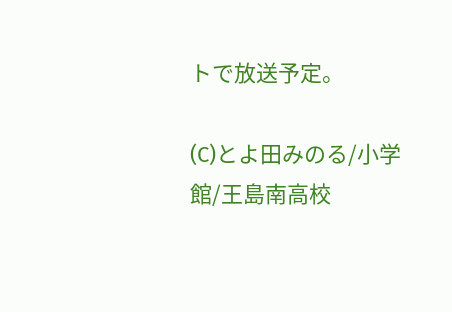トで放送予定。

(C)とよ田みのる/小学館/王島南高校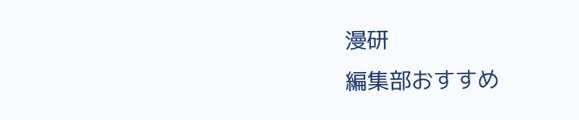漫研
編集部おすすめ